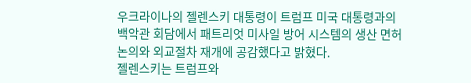우크라이나의 젤렌스키 대통령이 트럼프 미국 대통령과의 백악관 회담에서 패트리엇 미사일 방어 시스템의 생산 면허 논의와 외교절차 재개에 공감했다고 밝혔다.
젤렌스키는 트럼프와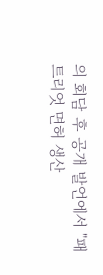의 회담 후 공개 발언에서 "패트리엇 면허 생산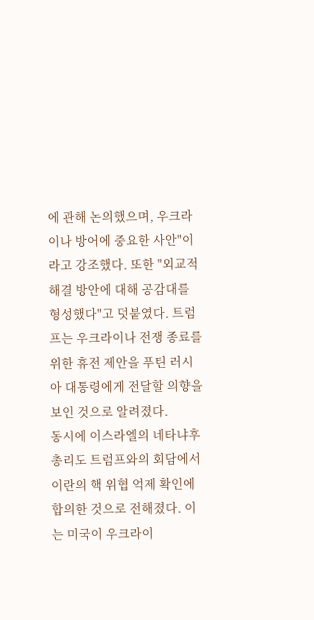에 관해 논의했으며, 우크라이나 방어에 중요한 사안"이라고 강조했다. 또한 "외교적 해결 방안에 대해 공감대를 형성했다"고 덧붙였다. 트럼프는 우크라이나 전쟁 종료를 위한 휴전 제안을 푸틴 러시아 대통령에게 전달할 의향을 보인 것으로 알려졌다.
동시에 이스라엘의 네타냐후 총리도 트럼프와의 회담에서 이란의 핵 위협 억제 확인에 합의한 것으로 전해졌다. 이는 미국이 우크라이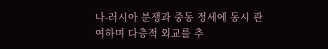나-러시아 분쟁과 중동 정세에 동시 관여하며 다층적 외교를 추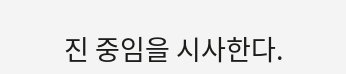진 중임을 시사한다.